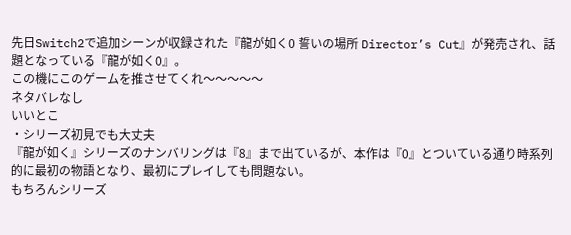先日Switch2で追加シーンが収録された『龍が如く0 誓いの場所 Director’s Cut』が発売され、話題となっている『龍が如く0』。
この機にこのゲームを推させてくれ〜〜〜〜〜
ネタバレなし
いいとこ
・シリーズ初見でも大丈夫
『龍が如く』シリーズのナンバリングは『8』まで出ているが、本作は『0』とついている通り時系列的に最初の物語となり、最初にプレイしても問題ない。
もちろんシリーズ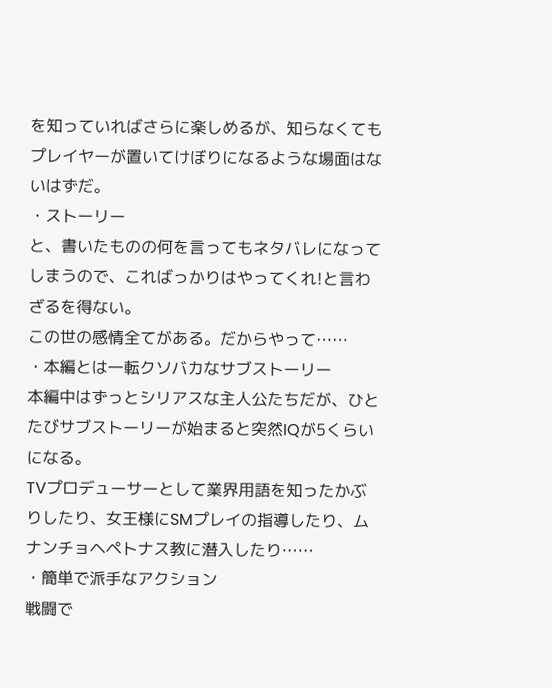を知っていればさらに楽しめるが、知らなくてもプレイヤーが置いてけぼりになるような場面はないはずだ。
・ストーリー
と、書いたものの何を言ってもネタバレになってしまうので、こればっかりはやってくれ!と言わざるを得ない。
この世の感情全てがある。だからやって……
・本編とは一転クソバカなサブストーリー
本編中はずっとシリアスな主人公たちだが、ひとたびサブストーリーが始まると突然IQが5くらいになる。
TVプロデューサーとして業界用語を知ったかぶりしたり、女王様にSMプレイの指導したり、ムナンチョヘペトナス教に潜入したり……
・簡単で派手なアクション
戦闘で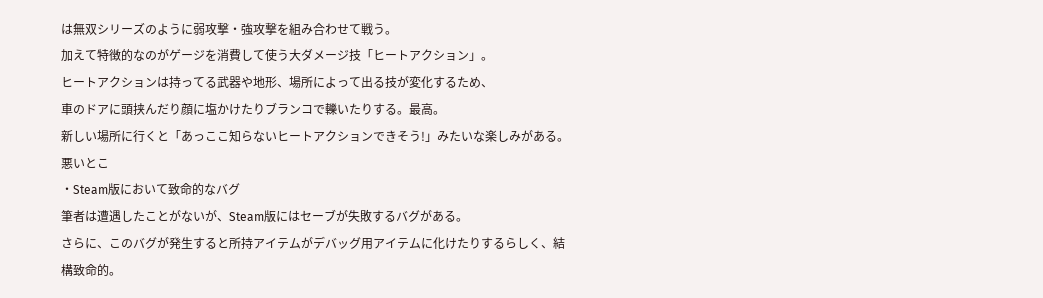は無双シリーズのように弱攻撃・強攻撃を組み合わせて戦う。
加えて特徴的なのがゲージを消費して使う大ダメージ技「ヒートアクション」。
ヒートアクションは持ってる武器や地形、場所によって出る技が変化するため、
車のドアに頭挟んだり顔に塩かけたりブランコで轢いたりする。最高。
新しい場所に行くと「あっここ知らないヒートアクションできそう!」みたいな楽しみがある。
悪いとこ
・Steam版において致命的なバグ
筆者は遭遇したことがないが、Steam版にはセーブが失敗するバグがある。
さらに、このバグが発生すると所持アイテムがデバッグ用アイテムに化けたりするらしく、結構致命的。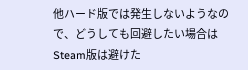他ハード版では発生しないようなので、どうしても回避したい場合はSteam版は避けた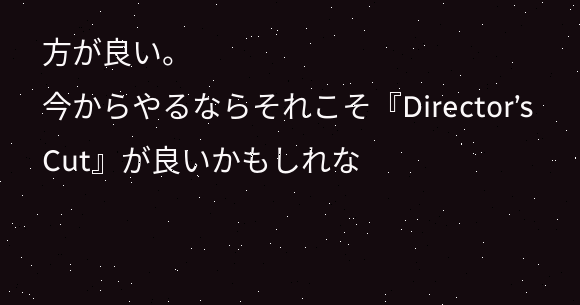方が良い。
今からやるならそれこそ『Director’s Cut』が良いかもしれな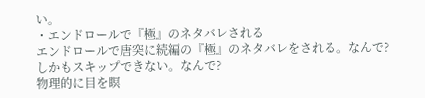い。
・エンドロールで『極』のネタバレされる
エンドロールで唐突に続編の『極』のネタバレをされる。なんで?
しかもスキップできない。なんで?
物理的に目を瞑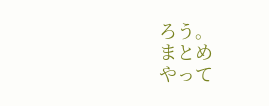ろう。
まとめ
やって